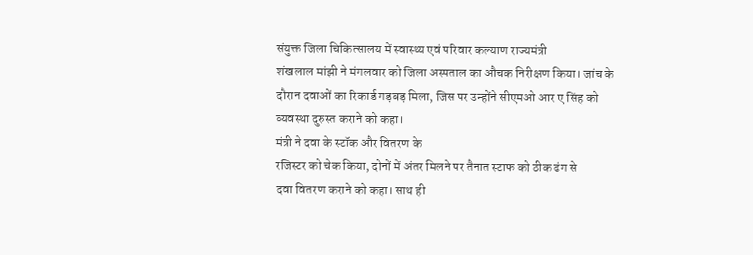संयुक्त जिला चिकित्सालय में स्वास्थ्य एवं परिवार कल्याण राज्यमंत्री
शंखलाल मांझी ने मंगलवार को जिला अस्पताल का औचक निरीक्षण किया। जांच के
दौरान दवाओं का रिकार्ड गड़बड़ मिला, जिस पर उन्होंने सीएमओ आर ए सिंह को
व्यवस्था दुरुस्त कराने को कहा।
मंत्री ने दवा के स्टॉक और वितरण के
रजिस्टर को चेक किया, दोनों में अंतर मिलने पर तैनात स्टाफ को ठीक ढंग से
दवा वितरण कराने को कहा। साथ ही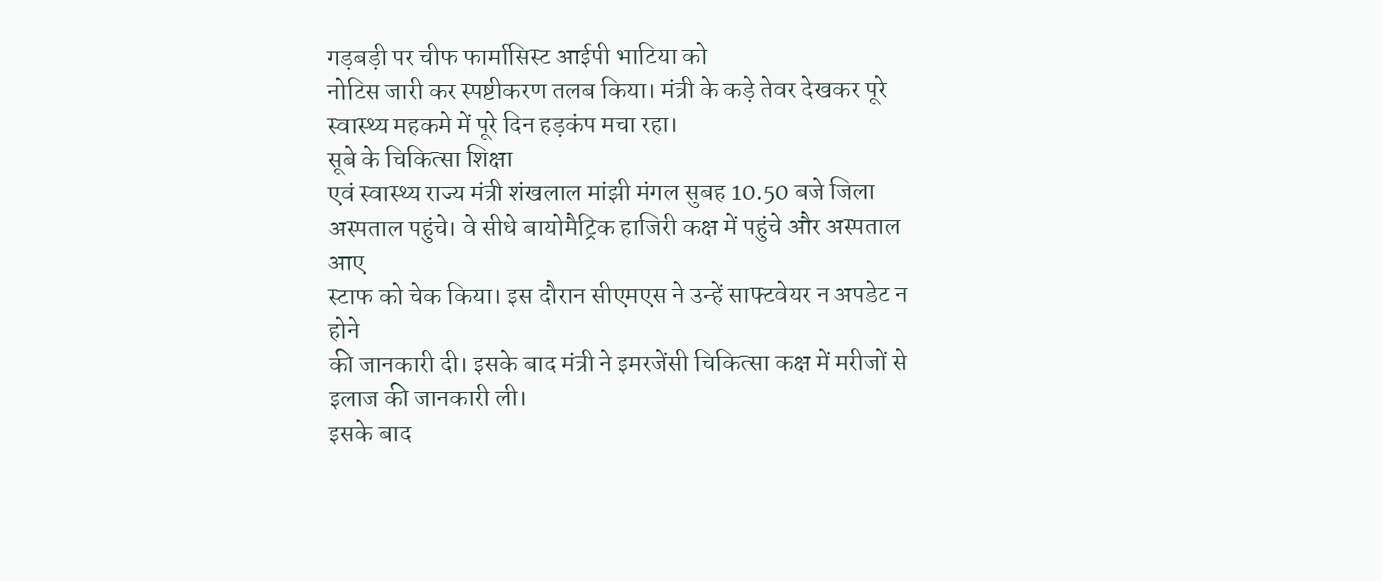गड़बड़ी पर चीफ फार्मासिस्ट आईपी भाटिया को
नोटिस जारी कर स्पष्टीकरण तलब किया। मंत्री के कड़े तेवर देखकर पूरे
स्वास्थ्य महकमे में पूरे दिन हड़कंप मचा रहा।
सूबे के चिकित्सा शिक्षा
एवं स्वास्थ्य राज्य मंत्री शंखलाल मांझी मंगल सुबह 10.50 बजे जिला
अस्पताल पहुंचे। वे सीधे बायोमैट्रिक हाजिरी कक्ष में पहुंचे और अस्पताल आए
स्टाफ को चेक किया। इस दौरान सीएमएस ने उन्हें साफ्टवेयर न अपडेट न होने
की जानकारी दी। इसके बाद मंत्री ने इमरजेंसी चिकित्सा कक्ष में मरीजों से
इलाज की जानकारी ली।
इसके बाद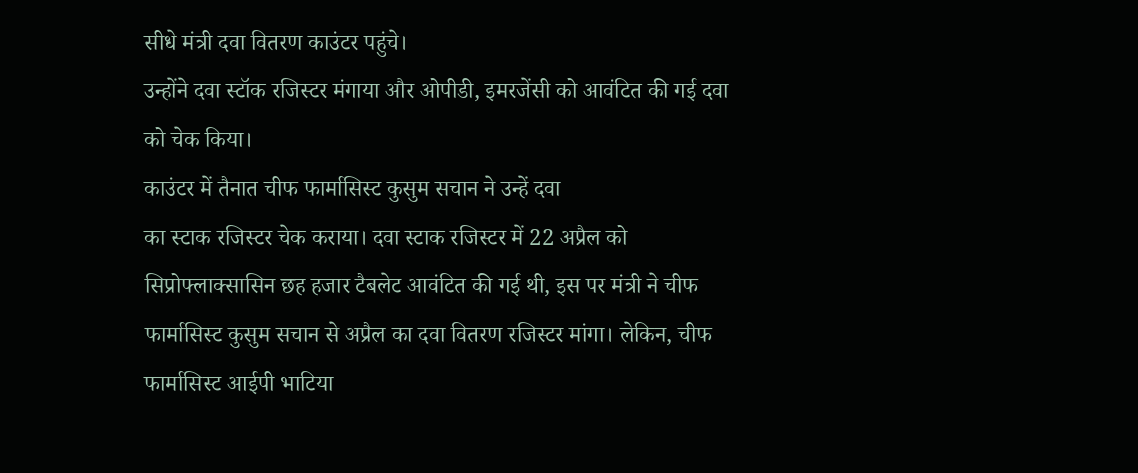सीधे मंत्री दवा वितरण काउंटर पहुंचे।
उन्होंने दवा स्टॉक रजिस्टर मंगाया और ओपीडी, इमरजेंसी को आवंटित की गई दवा
को चेक किया।
काउंटर में तैनात चीफ फार्मासिस्ट कुसुम सचान ने उन्हें दवा
का स्टाक रजिस्टर चेक कराया। दवा स्टाक रजिस्टर में 22 अप्रैल को
सिप्रोफ्लाक्सासिन छह हजार टैबलेट आवंटित की गई थी, इस पर मंत्री ने चीफ
फार्मासिस्ट कुसुम सचान से अप्रैल का दवा वितरण रजिस्टर मांगा। लेकिन, चीफ
फार्मासिस्ट आईपी भाटिया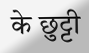के छुट्टी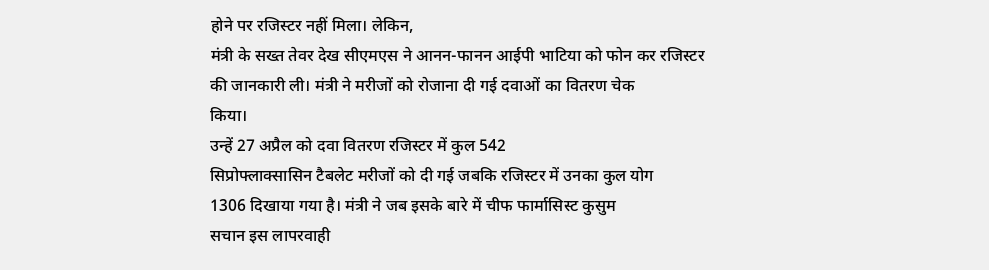होने पर रजिस्टर नहीं मिला। लेकिन,
मंत्री के सख्त तेवर देख सीएमएस ने आनन-फानन आईपी भाटिया को फोन कर रजिस्टर
की जानकारी ली। मंत्री ने मरीजों को रोजाना दी गई दवाओं का वितरण चेक
किया।
उन्हें 27 अप्रैल को दवा वितरण रजिस्टर में कुल 542
सिप्रोफ्लाक्सासिन टैबलेट मरीजों को दी गई जबकि रजिस्टर में उनका कुल योग
1306 दिखाया गया है। मंत्री ने जब इसके बारे में चीफ फार्मासिस्ट कुसुम
सचान इस लापरवाही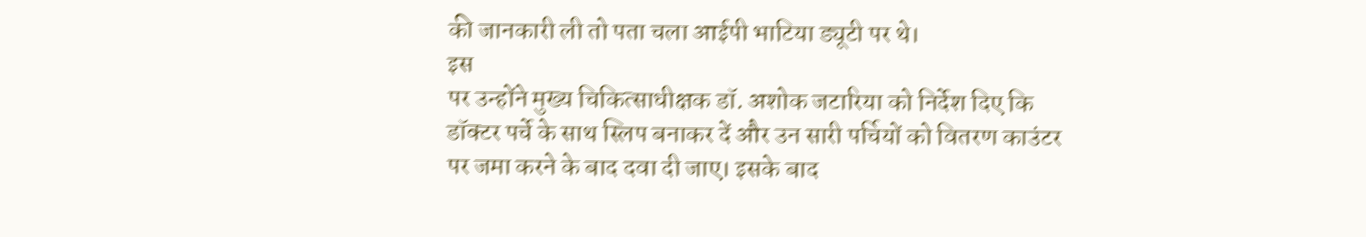की जानकारी ली तो पता चला आईपी भाटिया ड्यूटी पर थे।
इस
पर उन्होंने मुख्य चिकित्साधीक्षक डॉ. अशोक जटारिया को निर्देश दिए कि
डॉक्टर पर्चे के साथ स्लिप बनाकर दें और उन सारी पर्चियों को वितरण काउंटर
पर जमा करने के बाद दवा दी जाए। इसके बाद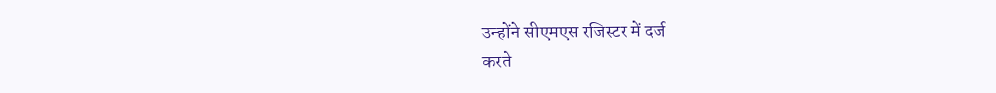उन्होंने सीएमएस रजिस्टर में दर्ज
करते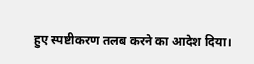हुए स्पष्टीकरण तलब करने का आदेश दिया।